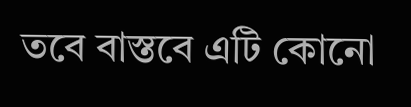তবে বাস্তবে এটি কোনো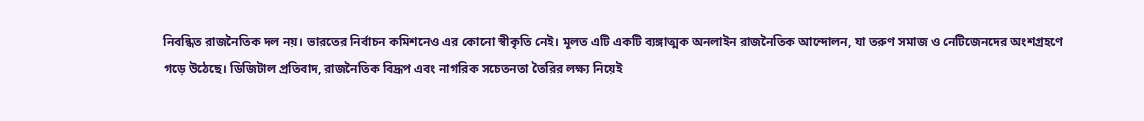নিবন্ধিত রাজনৈতিক দল নয়। ভারতের নির্বাচন কমিশনেও এর কোনো স্বীকৃতি নেই। মূলত এটি একটি ব্যঙ্গাত্মক অনলাইন রাজনৈতিক আন্দোলন, যা তরুণ সমাজ ও নেটিজেনদের অংশগ্রহণে গড়ে উঠেছে। ডিজিটাল প্রতিবাদ, রাজনৈতিক বিদ্রূপ এবং নাগরিক সচেতনতা তৈরির লক্ষ্য নিয়েই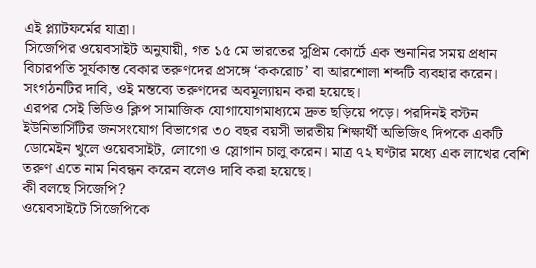এই প্ল্যাটফর্মের যাত্রা।
সিজেপির ওয়েবসাইট অনুযায়ী, গত ১৫ মে ভারতের সুপ্রিম কোর্টে এক শুনানির সময় প্রধান বিচারপতি সূর্যকান্ত বেকার তরুণদের প্রসঙ্গে ‘ককরোচ’ বা আরশোলা শব্দটি ব্যবহার করেন। সংগঠনটির দাবি, ওই মন্তব্যে তরুণদের অবমূল্যায়ন করা হয়েছে।
এরপর সেই ভিডিও ক্লিপ সামাজিক যোগাযোগমাধ্যমে দ্রুত ছড়িয়ে পড়ে। পরদিনই বস্টন ইউনিভার্সিটির জনসংযোগ বিভাগের ৩০ বছর বয়সী ভারতীয় শিক্ষার্থী অভিজিৎ দিপকে একটি ডোমেইন খুলে ওয়েবসাইট, লোগো ও স্লোগান চালু করেন। মাত্র ৭২ ঘণ্টার মধ্যে এক লাখের বেশি তরুণ এতে নাম নিবন্ধন করেন বলেও দাবি করা হয়েছে।
কী বলছে সিজেপি?
ওয়েবসাইটে সিজেপিকে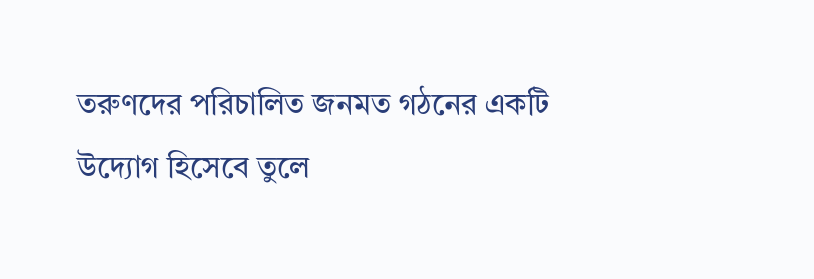তরুণদের পরিচালিত জনমত গঠনের একটি উদ্যোগ হিসেবে তুলে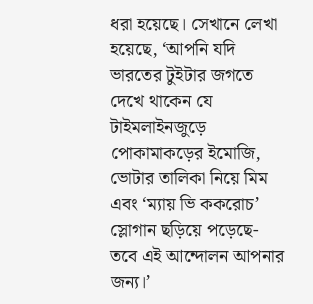ধরা হয়েছে। সেখানে লেখা হয়েছে, ‘আপনি যদি ভারতের টুইটার জগতে দেখে থাকেন যে টাইমলাইনজুড়ে পোকামাকড়ের ইমোজি, ভোটার তালিকা নিয়ে মিম এবং ‘ম্যায় ভি ককরোচ’ স্লোগান ছড়িয়ে পড়েছে- তবে এই আন্দোলন আপনার জন্য।’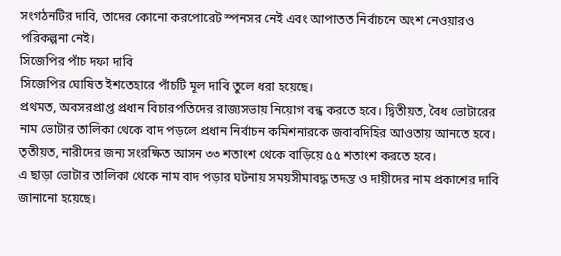সংগঠনটির দাবি, তাদের কোনো করপোরেট স্পনসর নেই এবং আপাতত নির্বাচনে অংশ নেওয়ারও পরিকল্পনা নেই।
সিজেপির পাঁচ দফা দাবি
সিজেপির ঘোষিত ইশতেহারে পাঁচটি মূল দাবি তুলে ধরা হয়েছে।
প্রথমত, অবসরপ্রাপ্ত প্রধান বিচারপতিদের রাজ্যসভায় নিয়োগ বন্ধ করতে হবে। দ্বিতীয়ত, বৈধ ভোটারের নাম ভোটার তালিকা থেকে বাদ পড়লে প্রধান নির্বাচন কমিশনারকে জবাবদিহির আওতায় আনতে হবে। তৃতীয়ত, নারীদের জন্য সংরক্ষিত আসন ৩৩ শতাংশ থেকে বাড়িয়ে ৫৫ শতাংশ করতে হবে।
এ ছাড়া ভোটার তালিকা থেকে নাম বাদ পড়ার ঘটনায় সময়সীমাবদ্ধ তদন্ত ও দায়ীদের নাম প্রকাশের দাবি জানানো হয়েছে।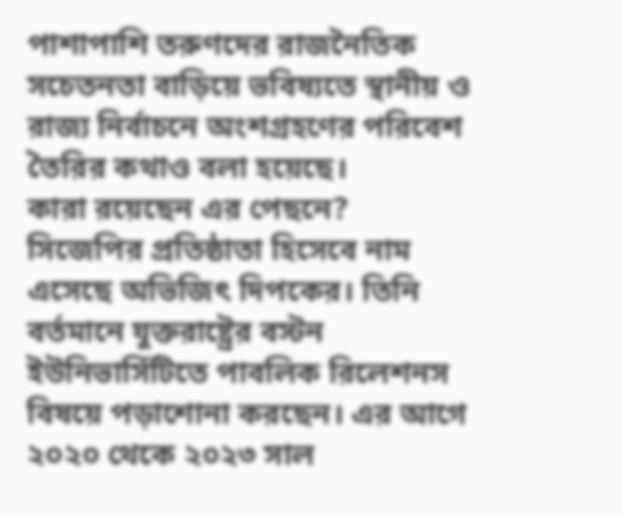পাশাপাশি তরুণদের রাজনৈতিক সচেতনতা বাড়িয়ে ভবিষ্যতে স্থানীয় ও রাজ্য নির্বাচনে অংশগ্রহণের পরিবেশ তৈরির কথাও বলা হয়েছে।
কারা রয়েছেন এর পেছনে?
সিজেপির প্রতিষ্ঠাতা হিসেবে নাম এসেছে অভিজিৎ দিপকের। তিনি বর্তমানে যুক্তরাষ্ট্রের বস্টন ইউনিভার্সিটিতে পাবলিক রিলেশনস বিষয়ে পড়াশোনা করছেন। এর আগে ২০২০ থেকে ২০২৩ সাল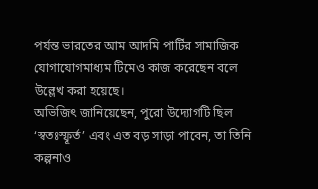পর্যন্ত ভারতের আম আদমি পার্টির সামাজিক যোগাযোগমাধ্যম টিমেও কাজ করেছেন বলে উল্লেখ করা হয়েছে।
অভিজিৎ জানিয়েছেন, পুরো উদ্যোগটি ছিল ‘স্বতঃস্ফূর্ত’ এবং এত বড় সাড়া পাবেন, তা তিনি কল্পনাও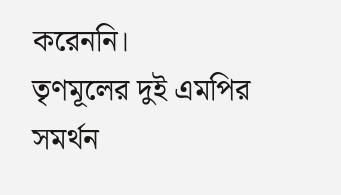করেননি।
তৃণমূলের দুই এমপির সমর্থন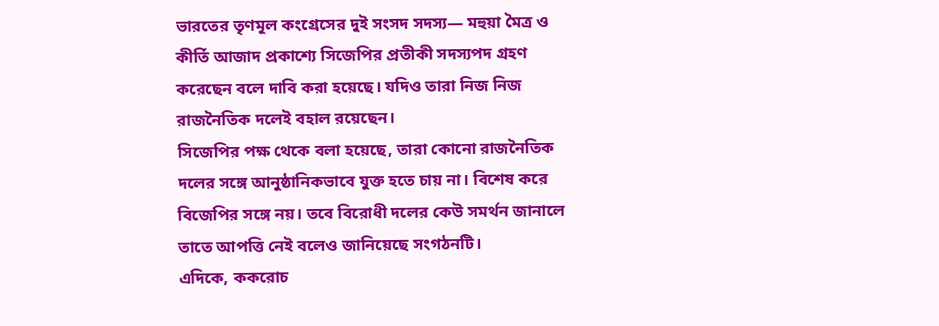ভারতের তৃণমূল কংগ্রেসের দুই সংসদ সদস্য— মহুয়া মৈত্র ও কীর্তি আজাদ প্রকাশ্যে সিজেপির প্রতীকী সদস্যপদ গ্রহণ করেছেন বলে দাবি করা হয়েছে। যদিও তারা নিজ নিজ রাজনৈতিক দলেই বহাল রয়েছেন।
সিজেপির পক্ষ থেকে বলা হয়েছে, তারা কোনো রাজনৈতিক দলের সঙ্গে আনুষ্ঠানিকভাবে যুক্ত হতে চায় না। বিশেষ করে বিজেপির সঙ্গে নয়। তবে বিরোধী দলের কেউ সমর্থন জানালে তাতে আপত্তি নেই বলেও জানিয়েছে সংগঠনটি।
এদিকে, ককরোচ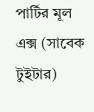পার্টির মূল এক্স (সাবেক টুইটার)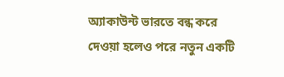অ্যাকাউন্ট ভারতে বন্ধ করে দেওয়া হলেও পরে নতুন একটি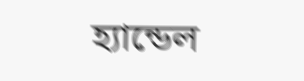হ্যান্ডেল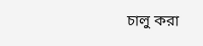চালু করা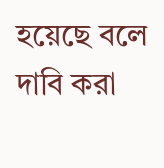হয়েছে বলে দাবি করা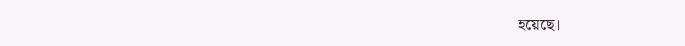হয়েছে।